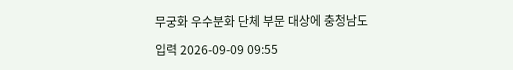무궁화 우수분화 단체 부문 대상에 충청남도

입력 2026-09-09 09:55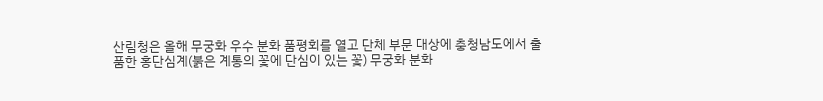산림청은 올해 무궁화 우수 분화 품평회를 열고 단체 부문 대상에 충청남도에서 출품한 홍단심계(붉은 계통의 꽃에 단심이 있는 꽃) 무궁화 분화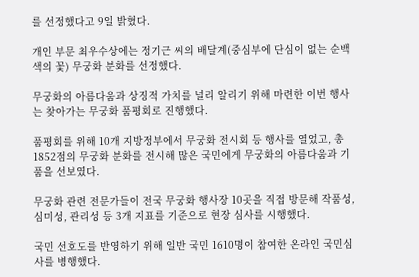를 선정했다고 9일 밝혔다.

개인 부문 최우수상에는 정기근 씨의 배달계(중심부에 단심이 없는 순백색의 꽃) 무궁화 분화를 선정했다.

무궁화의 아름다움과 상징적 가치를 널리 알리기 위해 마련한 이번 행사는 찾아가는 무궁화 품평회로 진행했다.

품평회를 위해 10개 지방정부에서 무궁화 전시회 등 행사를 열었고, 총 1852점의 무궁화 분화를 전시해 많은 국민에게 무궁화의 아름다움과 기품을 선보였다.

무궁화 관련 전문가들이 전국 무궁화 행사장 10곳을 직접 방문해 작품성, 심미성, 관리성 등 3개 지표를 기준으로 현장 심사를 시행했다.

국민 선호도를 반영하기 위해 일반 국민 1610명이 참여한 온라인 국민심사를 병행했다.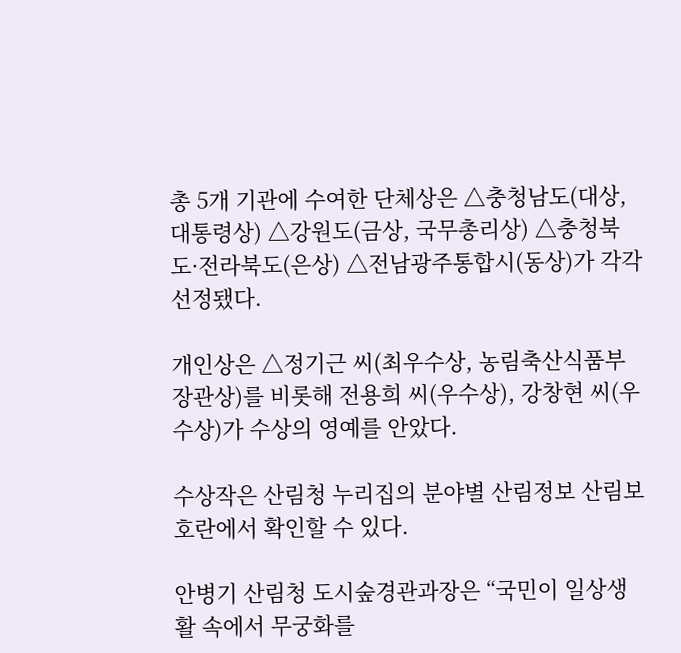총 5개 기관에 수여한 단체상은 △충청남도(대상, 대통령상) △강원도(금상, 국무총리상) △충청북도·전라북도(은상) △전남광주통합시(동상)가 각각 선정됐다.

개인상은 △정기근 씨(최우수상, 농림축산식품부장관상)를 비롯해 전용희 씨(우수상), 강창현 씨(우수상)가 수상의 영예를 안았다.

수상작은 산림청 누리집의 분야별 산림정보 산림보호란에서 확인할 수 있다.

안병기 산림청 도시숲경관과장은 “국민이 일상생활 속에서 무궁화를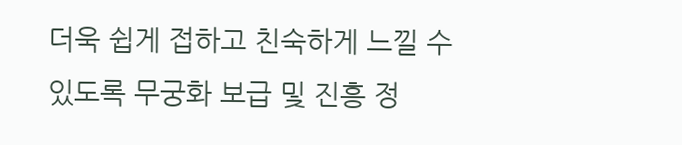더욱 쉽게 접하고 친숙하게 느낄 수 있도록 무궁화 보급 및 진흥 정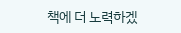책에 더 노력하겠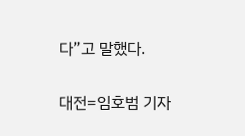다”고 말했다.

대전=임호범 기자